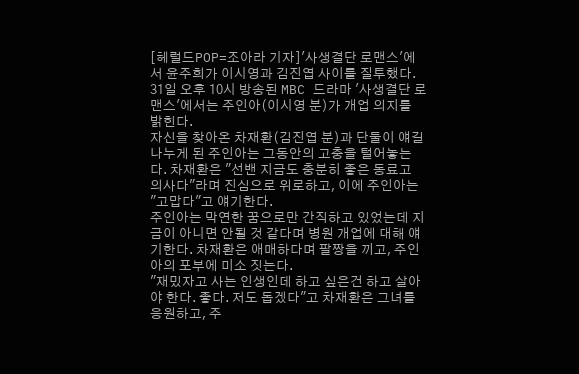[헤럴드POP=조아라 기자]'사생결단 로맨스'에서 윤주희가 이시영과 김진엽 사이를 질투했다.
31일 오후 10시 방송된 MBC 드라마 '사생결단 로맨스'에서는 주인아(이시영 분)가 개업 의지를 밝힌다.
자신을 찾아온 차재환(김진엽 분)과 단둘이 얘길 나누게 된 주인아는 그동안의 고충을 털어놓는다. 차재환은 "선밴 지금도 충분히 좋은 동료고 의사다"라며 진심으로 위로하고, 이에 주인아는 "고맙다"고 얘기한다.
주인아는 막연한 꿈으로만 간직하고 있었는데 지금이 아니면 안될 것 같다며 병원 개업에 대해 얘기한다. 차재환은 애매하다며 팔짱을 끼고, 주인아의 포부에 미소 짓는다.
"재밌자고 사는 인생인데 하고 싶은건 하고 살아야 한다. 좋다. 저도 돕겠다"고 차재환은 그녀를 응원하고, 주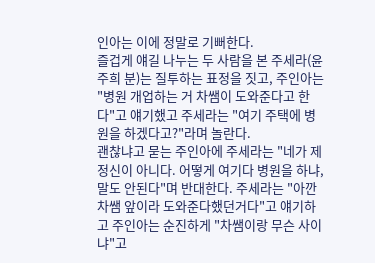인아는 이에 정말로 기뻐한다.
즐겁게 얘길 나누는 두 사람을 본 주세라(윤주희 분)는 질투하는 표정을 짓고, 주인아는 "병원 개업하는 거 차쌤이 도와준다고 한다"고 얘기했고 주세라는 "여기 주택에 병원을 하겠다고?"라며 놀란다.
괜찮냐고 묻는 주인아에 주세라는 "네가 제정신이 아니다. 어떻게 여기다 병원을 하냐, 말도 안된다"며 반대한다. 주세라는 "아깐 차쌤 앞이라 도와준다했던거다"고 얘기하고 주인아는 순진하게 "차쌤이랑 무슨 사이냐"고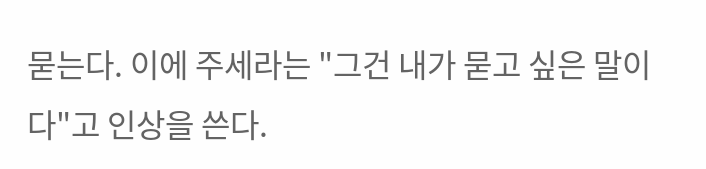묻는다. 이에 주세라는 "그건 내가 묻고 싶은 말이다"고 인상을 쓴다.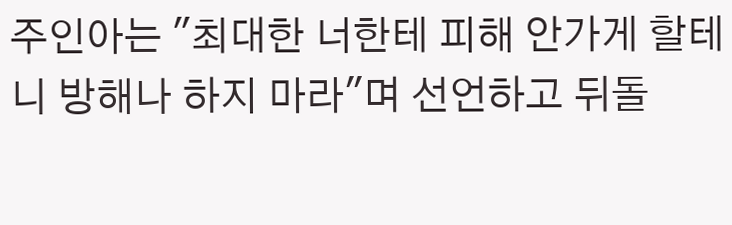주인아는 "최대한 너한테 피해 안가게 할테니 방해나 하지 마라"며 선언하고 뒤돌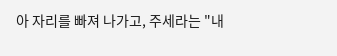아 자리를 빠져 나가고, 주세라는 "내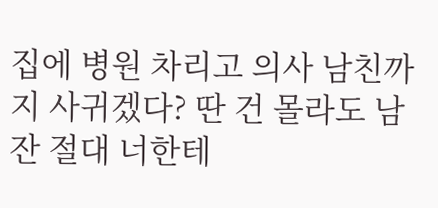집에 병원 차리고 의사 남친까지 사귀겠다? 딴 건 몰라도 남잔 절대 너한테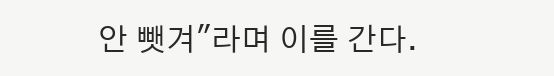안 뺏겨"라며 이를 간다.